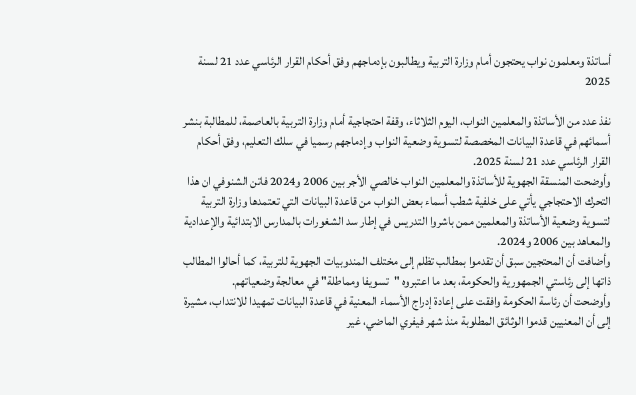أساتذة ومعلمون نواب يحتجون أمام وزارة التربية ويطالبون بإدماجهم وفق أحكام القرار الرئاسي عدد 21 لسنة 2025

نفذ عدد من الأساتذة والمعلمين النواب، اليوم الثلاثاء، وقفة احتجاجية أمام وزارة التربية بالعاصمة، للمطالبة بنشر أسمائهم في قاعدة البيانات المخصصة لتسوية وضعية النواب وإدماجهم رسميا في سلك التعليم، وفق أحكام القرار الرئاسي عدد 21 لسنة 2025.
وأوضحت المنسقة الجهوية للأساتذة والمعلمين النواب خالصي الأجر بين 2006 و2024 فاتن الشنوفي ان هذا التحرك الاحتجاجي يأتي على خلفية شطب أسماء بعض النواب من قاعدة البيانات التي تعتمدها وزارة التربية لتسوية وضعية الأساتذة والمعلمين ممن باشروا التدريس في إطار سد الشغورات بالمدارس الابتدائية والإعدادية والمعاهد بين 2006 و2024.
وأضافت أن المحتجين سبق أن تقدموا بمطالب تظلم إلى مختلف المندوبيات الجهوية للتربية، كما أحالوا المطالب ذاتها إلى رئاستي الجمهورية والحكومة، بعد ما اعتبروه "تسويفا ومماطلة" في معالجة وضعياتهم.
وأوضحت أن رئاسة الحكومة وافقت على إعادة إدراج الأسماء المعنية في قاعدة البيانات تمهيدا للانتداب، مشيرة إلى أن المعنيين قدموا الوثائق المطلوبة منذ شهر فيفري الماضي، غير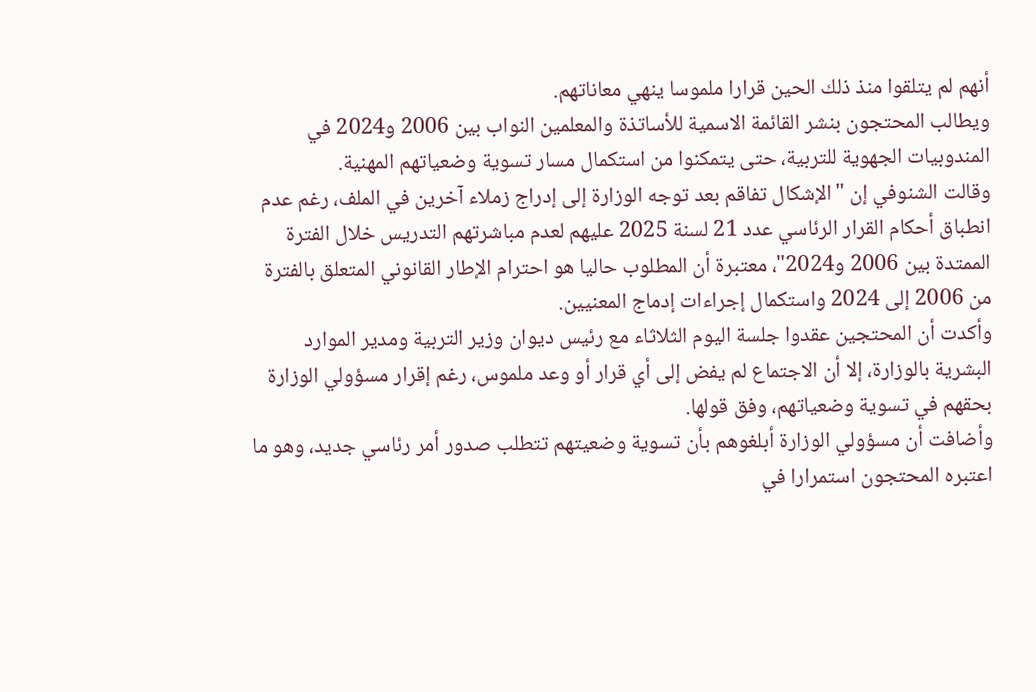أنهم لم يتلقوا منذ ذلك الحين قرارا ملموسا ينهي معاناتهم.
ويطالب المحتجون بنشر القائمة الاسمية للأساتذة والمعلمين النواب بين 2006 و2024 في المندوبيات الجهوية للتربية، حتى يتمكنوا من استكمال مسار تسوية وضعياتهم المهنية.
وقالت الشنوفي إن "الإشكال تفاقم بعد توجه الوزارة إلى إدراج زملاء آخرين في الملف، رغم عدم انطباق أحكام القرار الرئاسي عدد 21 لسنة 2025 عليهم لعدم مباشرتهم التدريس خلال الفترة الممتدة بين 2006 و2024"، معتبرة أن المطلوب حاليا هو احترام الإطار القانوني المتعلق بالفترة من 2006 إلى 2024 واستكمال إجراءات إدماج المعنيين.
وأكدت أن المحتجين عقدوا جلسة اليوم الثلاثاء مع رئيس ديوان وزير التربية ومدير الموارد البشرية بالوزارة، إلا أن الاجتماع لم يفض إلى أي قرار أو وعد ملموس، رغم إقرار مسؤولي الوزارة بحقهم في تسوية وضعياتهم، وفق قولها.
وأضافت أن مسؤولي الوزارة أبلغوهم بأن تسوية وضعيتهم تتطلب صدور أمر رئاسي جديد، وهو ما اعتبره المحتجون استمرارا في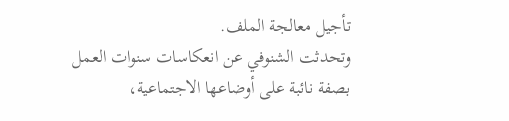تأجيل معالجة الملف.
وتحدثت الشنوفي عن انعكاسات سنوات العمل بصفة نائبة على أوضاعها الاجتماعية،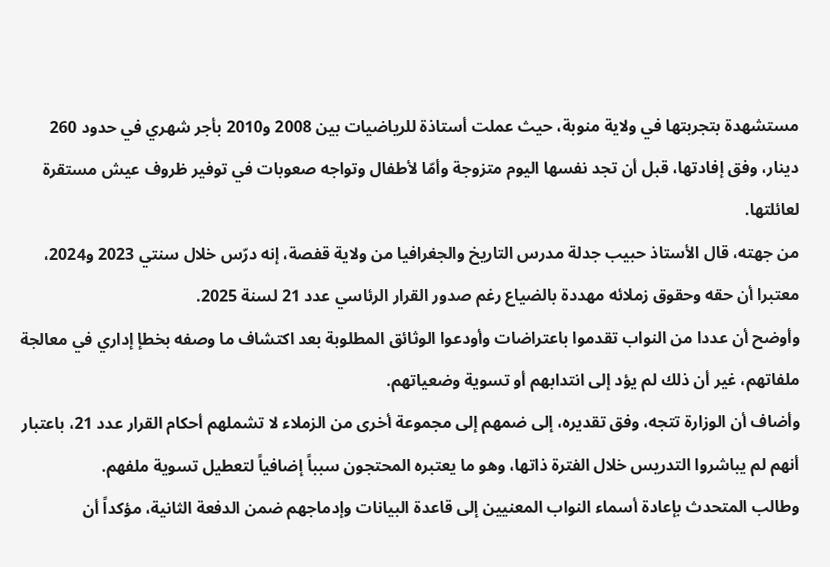مستشهدة بتجربتها في ولاية منوبة، حيث عملت أستاذة للرياضيات بين 2008 و2010 بأجر شهري في حدود 260 دينار، وفق إفادتها، قبل أن تجد نفسها اليوم متزوجة وأمّا لأطفال وتواجه صعوبات في توفير ظروف عيش مستقرة لعائلتها.
من جهته، قال الأستاذ حبيب جدلة مدرس التاريخ والجغرافيا من ولاية قفصة، إنه درّس خلال سنتي 2023 و2024، معتبرا أن حقه وحقوق زملائه مهددة بالضياع رغم صدور القرار الرئاسي عدد 21 لسنة 2025.
وأوضح أن عددا من النواب تقدموا باعتراضات وأودعوا الوثائق المطلوبة بعد اكتشاف ما وصفه بخطإ إداري في معالجة ملفاتهم، غير أن ذلك لم يؤد إلى انتدابهم أو تسوية وضعياتهم.
وأضاف أن الوزارة تتجه، وفق تقديره، إلى ضمهم إلى مجموعة أخرى من الزملاء لا تشملهم أحكام القرار عدد 21، باعتبار أنهم لم يباشروا التدريس خلال الفترة ذاتها، وهو ما يعتبره المحتجون سبباً إضافياً لتعطيل تسوية ملفهم.
وطالب المتحدث بإعادة أسماء النواب المعنيين إلى قاعدة البيانات وإدماجهم ضمن الدفعة الثانية، مؤكداً أن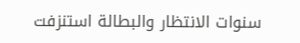سنوات الانتظار والبطالة استنزفت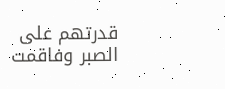قدرتهم على الصبر وفاقمت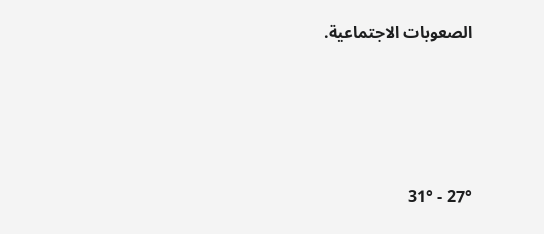الصعوبات الاجتماعية.




27° - 31°